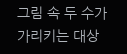그림 속 두 수가 가리키는 대상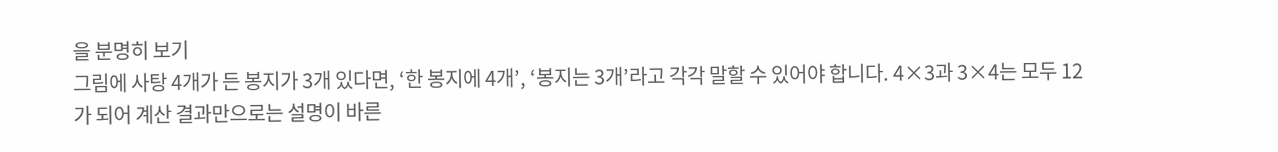을 분명히 보기
그림에 사탕 4개가 든 봉지가 3개 있다면, ‘한 봉지에 4개’, ‘봉지는 3개’라고 각각 말할 수 있어야 합니다. 4×3과 3×4는 모두 12가 되어 계산 결과만으로는 설명이 바른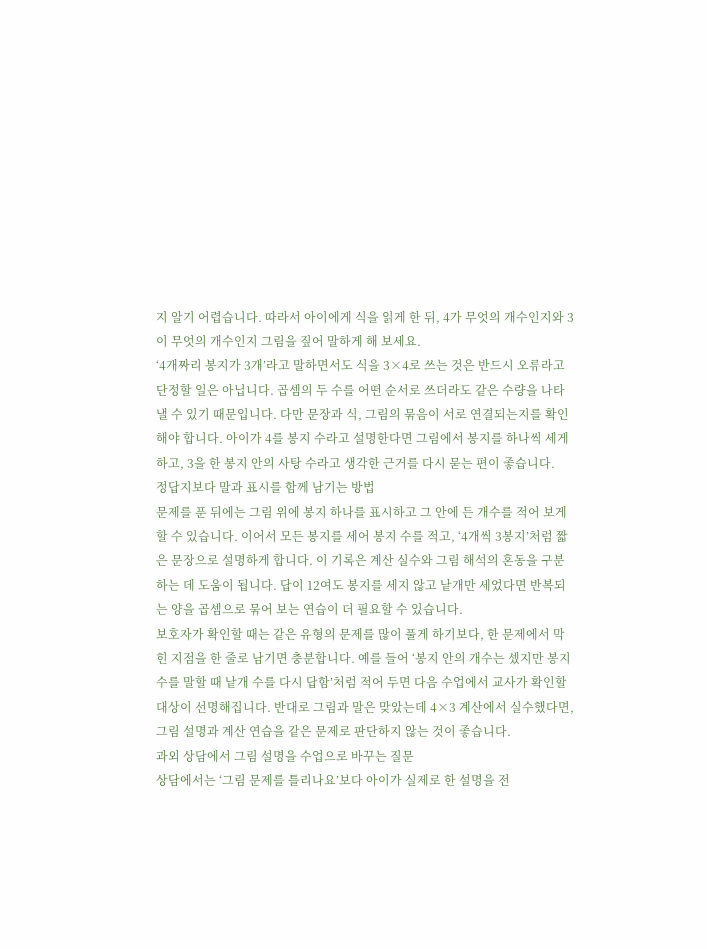지 알기 어렵습니다. 따라서 아이에게 식을 읽게 한 뒤, 4가 무엇의 개수인지와 3이 무엇의 개수인지 그림을 짚어 말하게 해 보세요.
‘4개짜리 봉지가 3개’라고 말하면서도 식을 3×4로 쓰는 것은 반드시 오류라고 단정할 일은 아닙니다. 곱셈의 두 수를 어떤 순서로 쓰더라도 같은 수량을 나타낼 수 있기 때문입니다. 다만 문장과 식, 그림의 묶음이 서로 연결되는지를 확인해야 합니다. 아이가 4를 봉지 수라고 설명한다면 그림에서 봉지를 하나씩 세게 하고, 3을 한 봉지 안의 사탕 수라고 생각한 근거를 다시 묻는 편이 좋습니다.
정답지보다 말과 표시를 함께 남기는 방법
문제를 푼 뒤에는 그림 위에 봉지 하나를 표시하고 그 안에 든 개수를 적어 보게 할 수 있습니다. 이어서 모든 봉지를 세어 봉지 수를 적고, ‘4개씩 3봉지’처럼 짧은 문장으로 설명하게 합니다. 이 기록은 계산 실수와 그림 해석의 혼동을 구분하는 데 도움이 됩니다. 답이 12여도 봉지를 세지 않고 낱개만 세었다면 반복되는 양을 곱셈으로 묶어 보는 연습이 더 필요할 수 있습니다.
보호자가 확인할 때는 같은 유형의 문제를 많이 풀게 하기보다, 한 문제에서 막힌 지점을 한 줄로 남기면 충분합니다. 예를 들어 ‘봉지 안의 개수는 셌지만 봉지 수를 말할 때 낱개 수를 다시 답함’처럼 적어 두면 다음 수업에서 교사가 확인할 대상이 선명해집니다. 반대로 그림과 말은 맞았는데 4×3 계산에서 실수했다면, 그림 설명과 계산 연습을 같은 문제로 판단하지 않는 것이 좋습니다.
과외 상담에서 그림 설명을 수업으로 바꾸는 질문
상담에서는 ‘그림 문제를 틀리나요’보다 아이가 실제로 한 설명을 전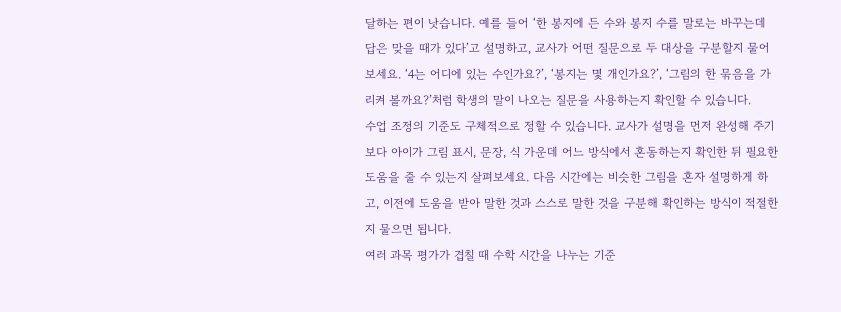달하는 편이 낫습니다. 예를 들어 ‘한 봉지에 든 수와 봉지 수를 말로는 바꾸는데 답은 맞을 때가 있다’고 설명하고, 교사가 어떤 질문으로 두 대상을 구분할지 물어보세요. ‘4는 어디에 있는 수인가요?’, ‘봉지는 몇 개인가요?’, ‘그림의 한 묶음을 가리켜 볼까요?’처럼 학생의 말이 나오는 질문을 사용하는지 확인할 수 있습니다.
수업 조정의 기준도 구체적으로 정할 수 있습니다. 교사가 설명을 먼저 완성해 주기보다 아이가 그림 표시, 문장, 식 가운데 어느 방식에서 혼동하는지 확인한 뒤 필요한 도움을 줄 수 있는지 살펴보세요. 다음 시간에는 비슷한 그림을 혼자 설명하게 하고, 이전에 도움을 받아 말한 것과 스스로 말한 것을 구분해 확인하는 방식이 적절한지 물으면 됩니다.
여러 과목 평가가 겹칠 때 수학 시간을 나누는 기준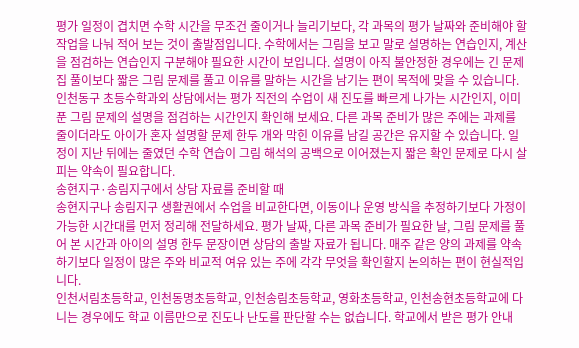평가 일정이 겹치면 수학 시간을 무조건 줄이거나 늘리기보다, 각 과목의 평가 날짜와 준비해야 할 작업을 나눠 적어 보는 것이 출발점입니다. 수학에서는 그림을 보고 말로 설명하는 연습인지, 계산을 점검하는 연습인지 구분해야 필요한 시간이 보입니다. 설명이 아직 불안정한 경우에는 긴 문제집 풀이보다 짧은 그림 문제를 풀고 이유를 말하는 시간을 남기는 편이 목적에 맞을 수 있습니다.
인천동구 초등수학과외 상담에서는 평가 직전의 수업이 새 진도를 빠르게 나가는 시간인지, 이미 푼 그림 문제의 설명을 점검하는 시간인지 확인해 보세요. 다른 과목 준비가 많은 주에는 과제를 줄이더라도 아이가 혼자 설명할 문제 한두 개와 막힌 이유를 남길 공간은 유지할 수 있습니다. 일정이 지난 뒤에는 줄였던 수학 연습이 그림 해석의 공백으로 이어졌는지 짧은 확인 문제로 다시 살피는 약속이 필요합니다.
송현지구·송림지구에서 상담 자료를 준비할 때
송현지구나 송림지구 생활권에서 수업을 비교한다면, 이동이나 운영 방식을 추정하기보다 가정이 가능한 시간대를 먼저 정리해 전달하세요. 평가 날짜, 다른 과목 준비가 필요한 날, 그림 문제를 풀어 본 시간과 아이의 설명 한두 문장이면 상담의 출발 자료가 됩니다. 매주 같은 양의 과제를 약속하기보다 일정이 많은 주와 비교적 여유 있는 주에 각각 무엇을 확인할지 논의하는 편이 현실적입니다.
인천서림초등학교, 인천동명초등학교, 인천송림초등학교, 영화초등학교, 인천송현초등학교에 다니는 경우에도 학교 이름만으로 진도나 난도를 판단할 수는 없습니다. 학교에서 받은 평가 안내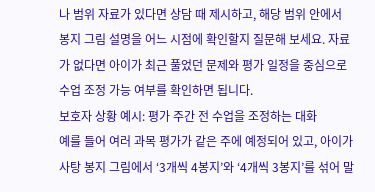나 범위 자료가 있다면 상담 때 제시하고, 해당 범위 안에서 봉지 그림 설명을 어느 시점에 확인할지 질문해 보세요. 자료가 없다면 아이가 최근 풀었던 문제와 평가 일정을 중심으로 수업 조정 가능 여부를 확인하면 됩니다.
보호자 상황 예시: 평가 주간 전 수업을 조정하는 대화
예를 들어 여러 과목 평가가 같은 주에 예정되어 있고, 아이가 사탕 봉지 그림에서 ‘3개씩 4봉지’와 ‘4개씩 3봉지’를 섞어 말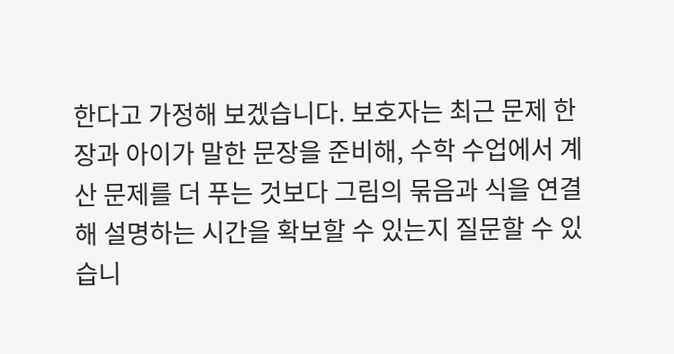한다고 가정해 보겠습니다. 보호자는 최근 문제 한 장과 아이가 말한 문장을 준비해, 수학 수업에서 계산 문제를 더 푸는 것보다 그림의 묶음과 식을 연결해 설명하는 시간을 확보할 수 있는지 질문할 수 있습니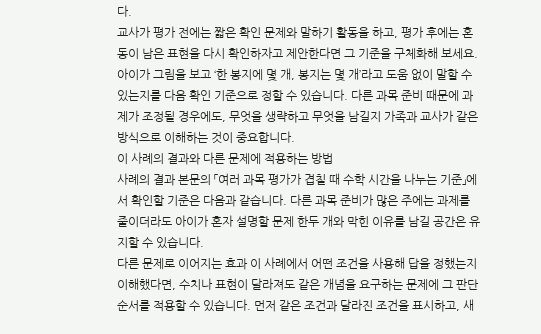다.
교사가 평가 전에는 짧은 확인 문제와 말하기 활동을 하고, 평가 후에는 혼동이 남은 표현을 다시 확인하자고 제안한다면 그 기준을 구체화해 보세요. 아이가 그림을 보고 ‘한 봉지에 몇 개, 봉지는 몇 개’라고 도움 없이 말할 수 있는지를 다음 확인 기준으로 정할 수 있습니다. 다른 과목 준비 때문에 과제가 조정될 경우에도, 무엇을 생략하고 무엇을 남길지 가족과 교사가 같은 방식으로 이해하는 것이 중요합니다.
이 사례의 결과와 다른 문제에 적용하는 방법
사례의 결과 본문의 「여러 과목 평가가 겹칠 때 수학 시간을 나누는 기준」에서 확인할 기준은 다음과 같습니다. 다른 과목 준비가 많은 주에는 과제를 줄이더라도 아이가 혼자 설명할 문제 한두 개와 막힌 이유를 남길 공간은 유지할 수 있습니다.
다른 문제로 이어지는 효과 이 사례에서 어떤 조건을 사용해 답을 정했는지 이해했다면, 수치나 표현이 달라져도 같은 개념을 요구하는 문제에 그 판단 순서를 적용할 수 있습니다. 먼저 같은 조건과 달라진 조건을 표시하고, 새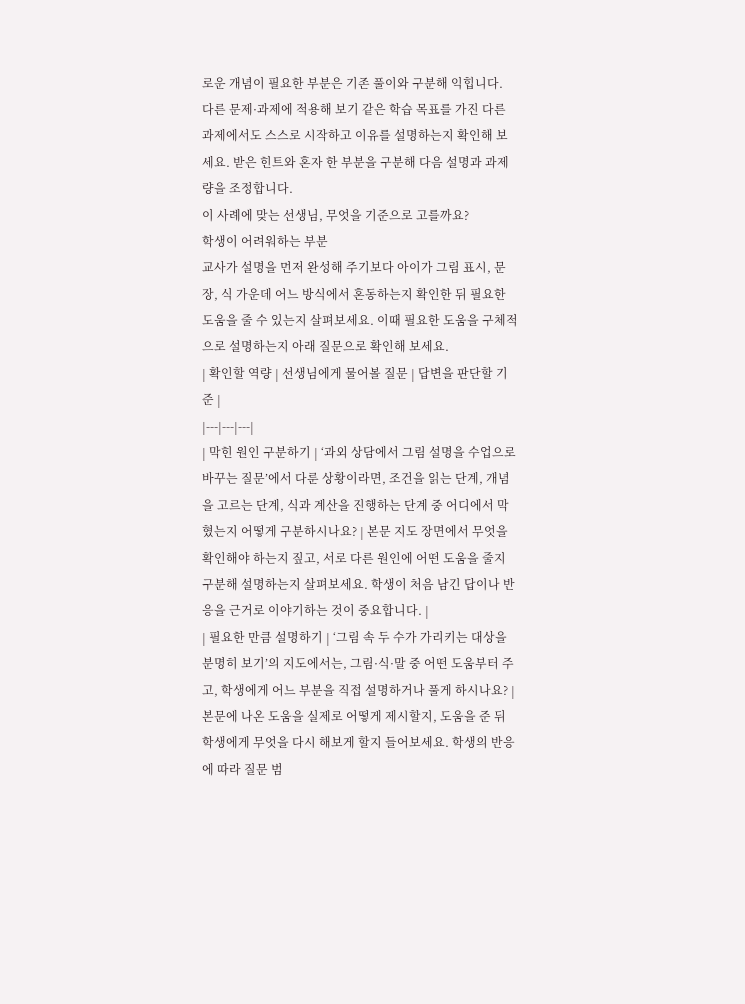로운 개념이 필요한 부분은 기존 풀이와 구분해 익힙니다.
다른 문제·과제에 적용해 보기 같은 학습 목표를 가진 다른 과제에서도 스스로 시작하고 이유를 설명하는지 확인해 보세요. 받은 힌트와 혼자 한 부분을 구분해 다음 설명과 과제량을 조정합니다.
이 사례에 맞는 선생님, 무엇을 기준으로 고를까요?
학생이 어려워하는 부분
교사가 설명을 먼저 완성해 주기보다 아이가 그림 표시, 문장, 식 가운데 어느 방식에서 혼동하는지 확인한 뒤 필요한 도움을 줄 수 있는지 살펴보세요. 이때 필요한 도움을 구체적으로 설명하는지 아래 질문으로 확인해 보세요.
| 확인할 역량 | 선생님에게 물어볼 질문 | 답변을 판단할 기준 |
|---|---|---|
| 막힌 원인 구분하기 | ‘과외 상담에서 그림 설명을 수업으로 바꾸는 질문’에서 다룬 상황이라면, 조건을 읽는 단계, 개념을 고르는 단계, 식과 계산을 진행하는 단계 중 어디에서 막혔는지 어떻게 구분하시나요? | 본문 지도 장면에서 무엇을 확인해야 하는지 짚고, 서로 다른 원인에 어떤 도움을 줄지 구분해 설명하는지 살펴보세요. 학생이 처음 남긴 답이나 반응을 근거로 이야기하는 것이 중요합니다. |
| 필요한 만큼 설명하기 | ‘그림 속 두 수가 가리키는 대상을 분명히 보기’의 지도에서는, 그림·식·말 중 어떤 도움부터 주고, 학생에게 어느 부분을 직접 설명하거나 풀게 하시나요? | 본문에 나온 도움을 실제로 어떻게 제시할지, 도움을 준 뒤 학생에게 무엇을 다시 해보게 할지 들어보세요. 학생의 반응에 따라 질문 범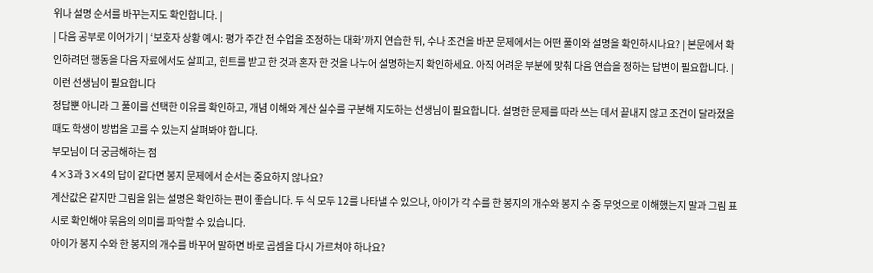위나 설명 순서를 바꾸는지도 확인합니다. |
| 다음 공부로 이어가기 | ‘보호자 상황 예시: 평가 주간 전 수업을 조정하는 대화’까지 연습한 뒤, 수나 조건을 바꾼 문제에서는 어떤 풀이와 설명을 확인하시나요? | 본문에서 확인하려던 행동을 다음 자료에서도 살피고, 힌트를 받고 한 것과 혼자 한 것을 나누어 설명하는지 확인하세요. 아직 어려운 부분에 맞춰 다음 연습을 정하는 답변이 필요합니다. |
이런 선생님이 필요합니다
정답뿐 아니라 그 풀이를 선택한 이유를 확인하고, 개념 이해와 계산 실수를 구분해 지도하는 선생님이 필요합니다. 설명한 문제를 따라 쓰는 데서 끝내지 않고 조건이 달라졌을 때도 학생이 방법을 고를 수 있는지 살펴봐야 합니다.
부모님이 더 궁금해하는 점
4×3과 3×4의 답이 같다면 봉지 문제에서 순서는 중요하지 않나요?
계산값은 같지만 그림을 읽는 설명은 확인하는 편이 좋습니다. 두 식 모두 12를 나타낼 수 있으나, 아이가 각 수를 한 봉지의 개수와 봉지 수 중 무엇으로 이해했는지 말과 그림 표시로 확인해야 묶음의 의미를 파악할 수 있습니다.
아이가 봉지 수와 한 봉지의 개수를 바꾸어 말하면 바로 곱셈을 다시 가르쳐야 하나요?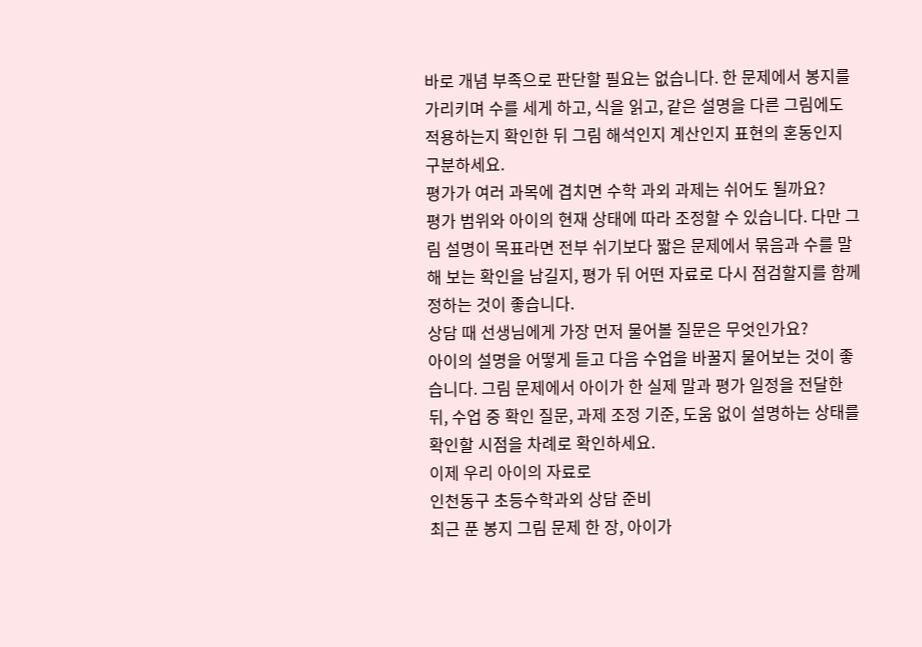바로 개념 부족으로 판단할 필요는 없습니다. 한 문제에서 봉지를 가리키며 수를 세게 하고, 식을 읽고, 같은 설명을 다른 그림에도 적용하는지 확인한 뒤 그림 해석인지 계산인지 표현의 혼동인지 구분하세요.
평가가 여러 과목에 겹치면 수학 과외 과제는 쉬어도 될까요?
평가 범위와 아이의 현재 상태에 따라 조정할 수 있습니다. 다만 그림 설명이 목표라면 전부 쉬기보다 짧은 문제에서 묶음과 수를 말해 보는 확인을 남길지, 평가 뒤 어떤 자료로 다시 점검할지를 함께 정하는 것이 좋습니다.
상담 때 선생님에게 가장 먼저 물어볼 질문은 무엇인가요?
아이의 설명을 어떻게 듣고 다음 수업을 바꿀지 물어보는 것이 좋습니다. 그림 문제에서 아이가 한 실제 말과 평가 일정을 전달한 뒤, 수업 중 확인 질문, 과제 조정 기준, 도움 없이 설명하는 상태를 확인할 시점을 차례로 확인하세요.
이제 우리 아이의 자료로
인천동구 초등수학과외 상담 준비
최근 푼 봉지 그림 문제 한 장, 아이가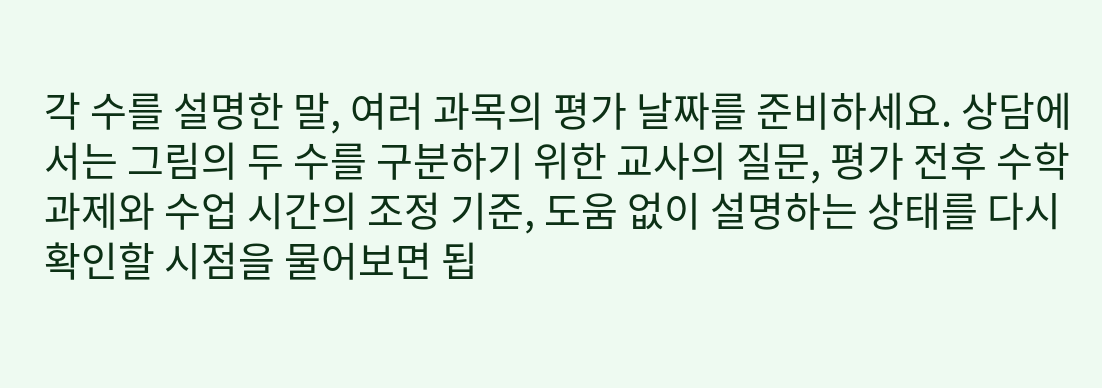각 수를 설명한 말, 여러 과목의 평가 날짜를 준비하세요. 상담에서는 그림의 두 수를 구분하기 위한 교사의 질문, 평가 전후 수학 과제와 수업 시간의 조정 기준, 도움 없이 설명하는 상태를 다시 확인할 시점을 물어보면 됩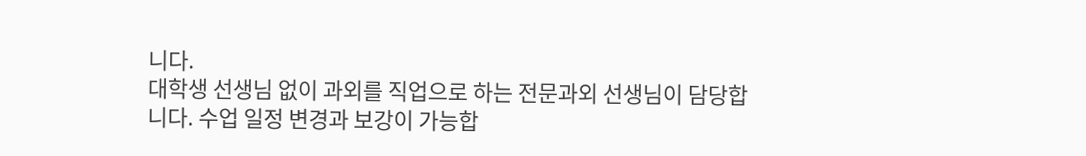니다.
대학생 선생님 없이 과외를 직업으로 하는 전문과외 선생님이 담당합니다. 수업 일정 변경과 보강이 가능합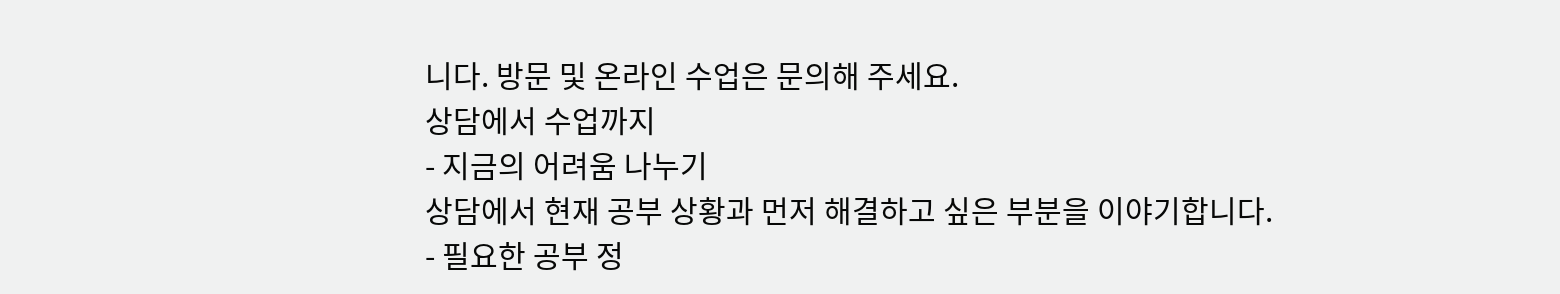니다. 방문 및 온라인 수업은 문의해 주세요.
상담에서 수업까지
- 지금의 어려움 나누기
상담에서 현재 공부 상황과 먼저 해결하고 싶은 부분을 이야기합니다.
- 필요한 공부 정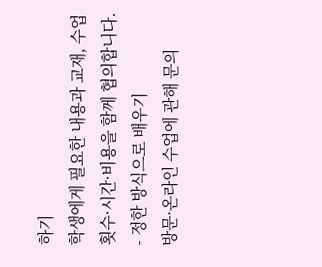하기
학생에게 필요한 내용과 교재, 수업 횟수·시간·비용을 함께 협의합니다.
- 정한 방식으로 배우기
방문·온라인 수업에 관해 문의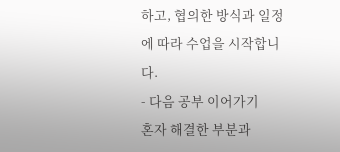하고, 협의한 방식과 일정에 따라 수업을 시작합니다.
- 다음 공부 이어가기
혼자 해결한 부분과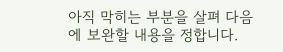아직 막히는 부분을 살펴 다음에 보완할 내용을 정합니다.